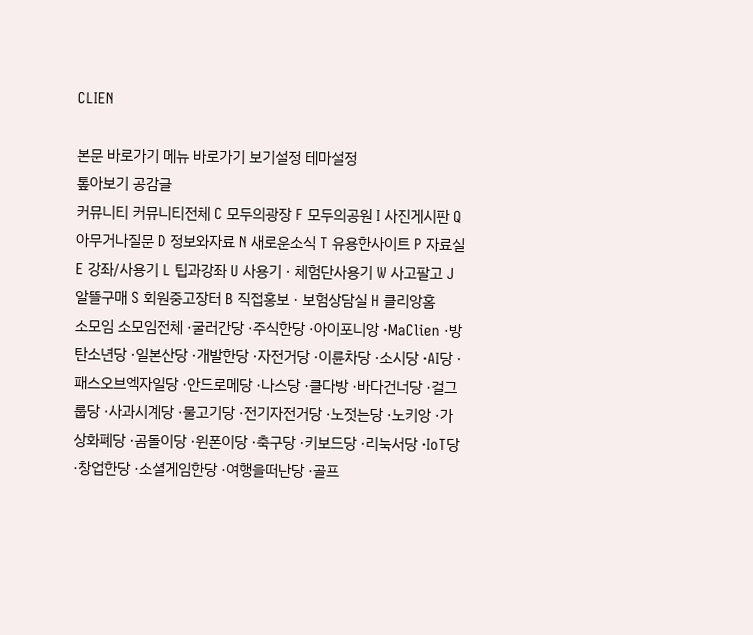CLIEN

본문 바로가기 메뉴 바로가기 보기설정 테마설정
톺아보기 공감글
커뮤니티 커뮤니티전체 C 모두의광장 F 모두의공원 I 사진게시판 Q 아무거나질문 D 정보와자료 N 새로운소식 T 유용한사이트 P 자료실 E 강좌/사용기 L 팁과강좌 U 사용기 · 체험단사용기 W 사고팔고 J 알뜰구매 S 회원중고장터 B 직접홍보 · 보험상담실 H 클리앙홈
소모임 소모임전체 ·굴러간당 ·주식한당 ·아이포니앙 ·MaClien ·방탄소년당 ·일본산당 ·개발한당 ·자전거당 ·이륜차당 ·소시당 ·AI당 ·패스오브엑자일당 ·안드로메당 ·나스당 ·클다방 ·바다건너당 ·걸그룹당 ·사과시계당 ·물고기당 ·전기자전거당 ·노젓는당 ·노키앙 ·가상화폐당 ·곰돌이당 ·윈폰이당 ·축구당 ·키보드당 ·리눅서당 ·IoT당 ·창업한당 ·소셜게임한당 ·여행을떠난당 ·골프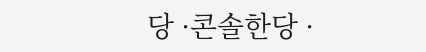당 ·콘솔한당 ·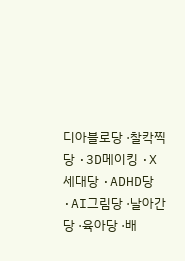디아블로당 ·찰칵찍당 ·3D메이킹 ·X세대당 ·ADHD당 ·AI그림당 ·날아간당 ·육아당 ·배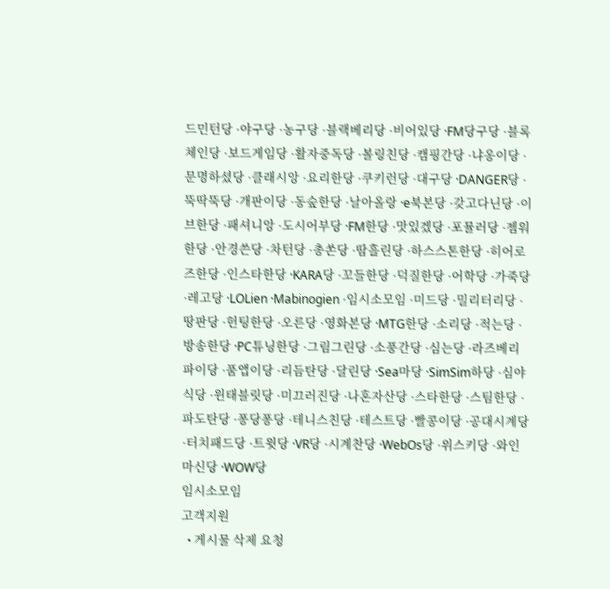드민턴당 ·야구당 ·농구당 ·블랙베리당 ·비어있당 ·FM당구당 ·블록체인당 ·보드게임당 ·활자중독당 ·볼링친당 ·캠핑간당 ·냐옹이당 ·문명하셨당 ·클래시앙 ·요리한당 ·쿠키런당 ·대구당 ·DANGER당 ·뚝딱뚝당 ·개판이당 ·동숲한당 ·날아올랑 ·e북본당 ·갖고다닌당 ·이브한당 ·패셔니앙 ·도시어부당 ·FM한당 ·맛있겠당 ·포뮬러당 ·젬워한당 ·안경쓴당 ·차턴당 ·총쏜당 ·땀흘린당 ·하스스톤한당 ·히어로즈한당 ·인스타한당 ·KARA당 ·꼬들한당 ·덕질한당 ·어학당 ·가죽당 ·레고당 ·LOLien ·Mabinogien ·임시소모임 ·미드당 ·밀리터리당 ·땅판당 ·헌팅한당 ·오른당 ·영화본당 ·MTG한당 ·소리당 ·적는당 ·방송한당 ·PC튜닝한당 ·그림그린당 ·소풍간당 ·심는당 ·라즈베리파이당 ·품앱이당 ·리듬탄당 ·달린당 ·Sea마당 ·SimSim하당 ·심야식당 ·윈태블릿당 ·미끄러진당 ·나혼자산당 ·스타한당 ·스팀한당 ·파도탄당 ·퐁당퐁당 ·테니스친당 ·테스트당 ·빨콩이당 ·공대시계당 ·터치패드당 ·트윗당 ·VR당 ·시계찬당 ·WebOs당 ·위스키당 ·와인마신당 ·WOW당
임시소모임
고객지원
  • 게시물 삭제 요청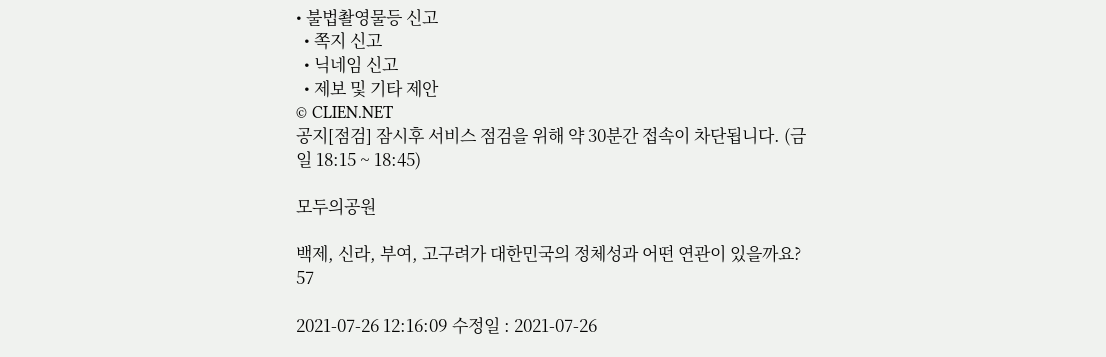• 불법촬영물등 신고
  • 쪽지 신고
  • 닉네임 신고
  • 제보 및 기타 제안
© CLIEN.NET
공지[점검] 잠시후 서비스 점검을 위해 약 30분간 접속이 차단됩니다. (금일 18:15 ~ 18:45)

모두의공원

백제, 신라, 부여, 고구려가 대한민국의 정체성과 어떤 연관이 있을까요? 57

2021-07-26 12:16:09 수정일 : 2021-07-26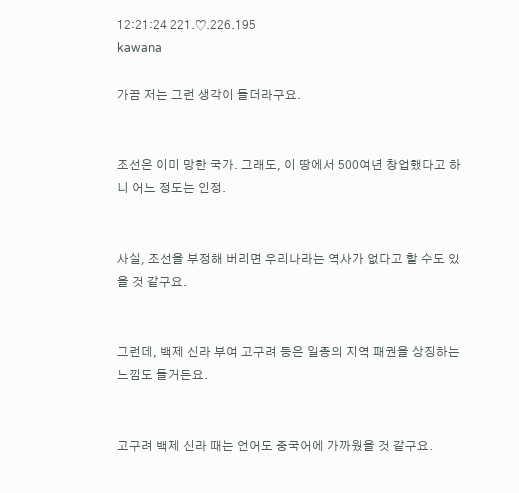12:21:24 221.♡.226.195
kawana

가끔 저는 그런 생각이 들더라구요.


조선은 이미 망한 국가. 그래도, 이 땅에서 500여년 창업했다고 하니 어느 정도는 인정.


사실, 조선을 부정해 버리면 우리나라는 역사가 없다고 할 수도 있을 것 같구요.


그런데, 백제 신라 부여 고구려 등은 일종의 지역 패권을 상징하는 느낌도 들거든요.


고구려 백제 신라 때는 언어도 중국어에 가까웠을 것 같구요.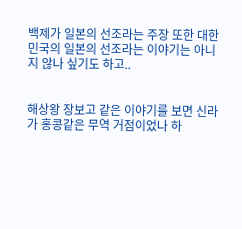백제가 일본의 선조라는 주장 또한 대한민국의 일본의 선조라는 이야기는 아니지 않나 싶기도 하고..


해상왕 장보고 같은 이야기를 보면 신라가 홍콩같은 무역 거점이었나 하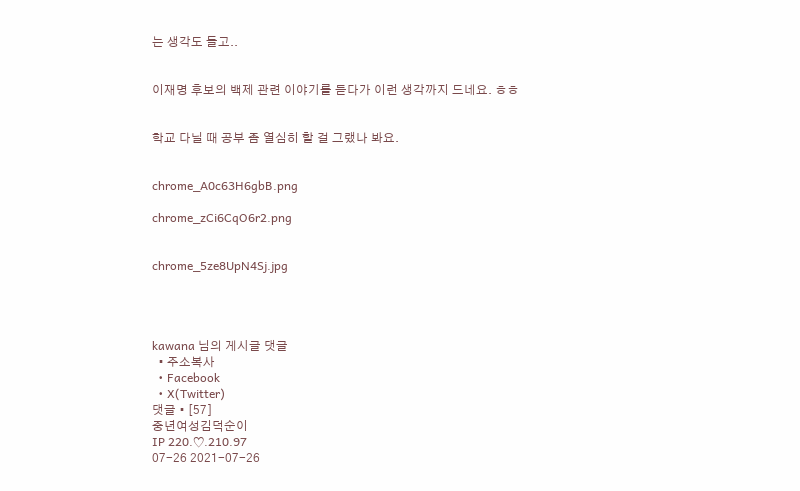는 생각도 들고..


이재명 후보의 백제 관련 이야기를 듣다가 이런 생각까지 드네요. ㅎㅎ


학교 다닐 때 공부 좀 열심히 할 걸 그랬나 봐요.


chrome_A0c63H6gbB.png

chrome_zCi6CqO6r2.png


chrome_5ze8UpN4Sj.jpg




kawana 님의 게시글 댓글
  • 주소복사
  • Facebook
  • X(Twitter)
댓글 • [57]
중년여성김덕순이
IP 220.♡.210.97
07-26 2021-07-26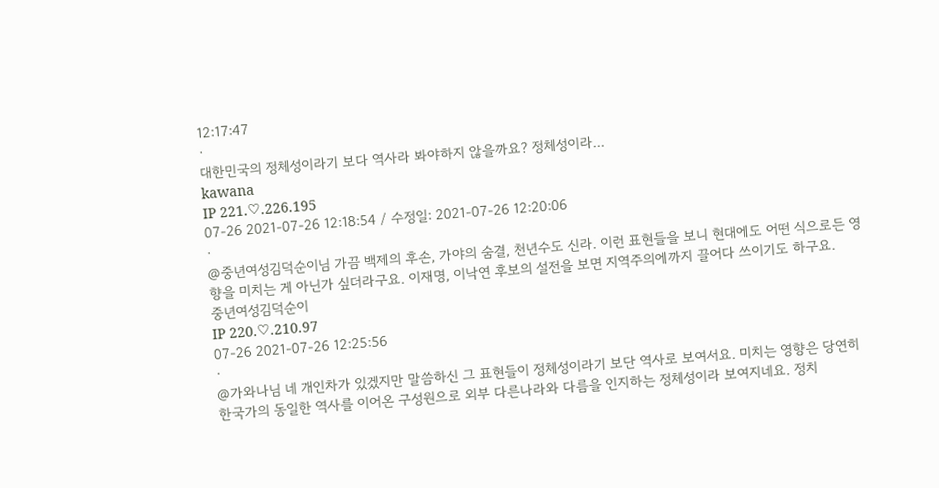12:17:47
·
대한민국의 정체성이라기 보다 역사라 봐야하지 않을까요? 정체성이라...
kawana
IP 221.♡.226.195
07-26 2021-07-26 12:18:54 / 수정일: 2021-07-26 12:20:06
·
@중년여성김덕순이님 가끔 백제의 후손, 가야의 숨결, 천년수도 신라. 이런 표현들을 보니 현대에도 어떤 식으로든 영향을 미치는 게 아닌가 싶더라구요. 이재명, 이낙연 후보의 설전을 보면 지역주의에까지 끌어다 쓰이기도 하구요.
중년여성김덕순이
IP 220.♡.210.97
07-26 2021-07-26 12:25:56
·
@가와나님 네 개인차가 있겠지만 말씀하신 그 표현들이 정체성이라기 보단 역사로 보여서요. 미치는 영향은 당연히 한국가의 동일한 역사를 이어온 구성원으로 외부 다른나라와 다름을 인지하는 정체성이라 보여지네요. 정치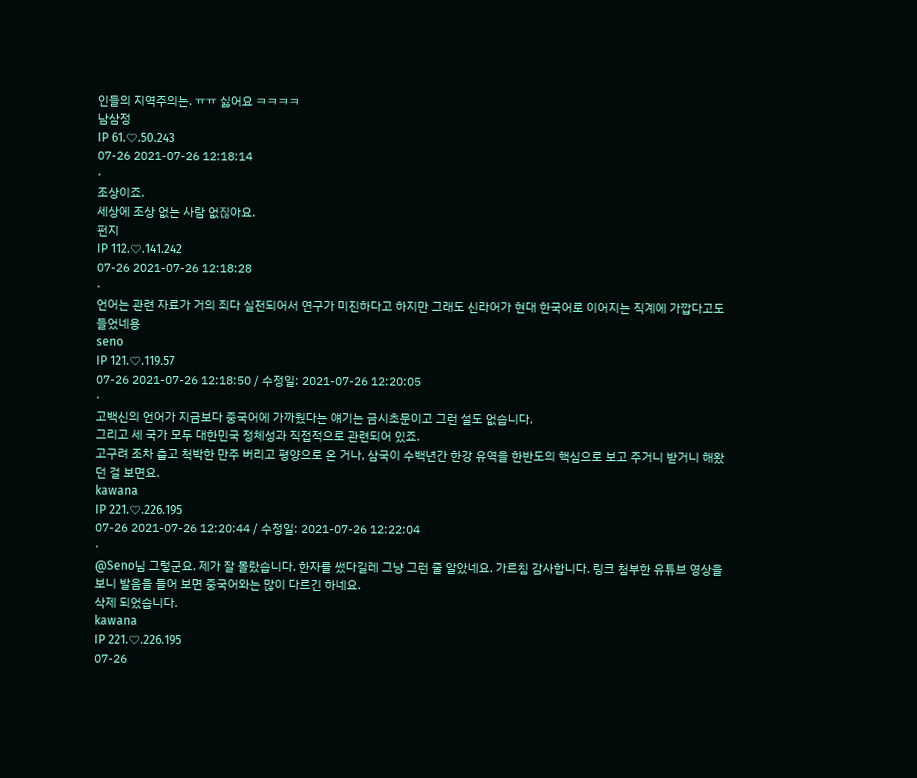인들의 지역주의는. ㅠㅠ 싫어요 ㅋㅋㅋㅋ
남삼정
IP 61.♡.50.243
07-26 2021-07-26 12:18:14
·
조상이죠.
세상에 조상 없는 사람 없짆아요.
펀지
IP 112.♡.141.242
07-26 2021-07-26 12:18:28
·
언어는 관련 자료가 거의 죄다 실전되어서 연구가 미진하다고 하지만 그래도 신라어가 현대 한국어로 이어지는 직계에 가깝다고도 들었네용
seno
IP 121.♡.119.57
07-26 2021-07-26 12:18:50 / 수정일: 2021-07-26 12:20:05
·
고백신의 언어가 지금보다 중국어에 가까웠다는 얘기는 금시초문이고 그런 설도 없습니다.
그리고 세 국가 모두 대한민국 정체성과 직접적으로 관련되어 있죠.
고구려 조차 춥고 척박한 만주 버리고 평양으로 온 거나, 삼국이 수백년간 한강 유역을 한반도의 핵심으로 보고 주거니 받거니 해왔던 걸 보면요.
kawana
IP 221.♡.226.195
07-26 2021-07-26 12:20:44 / 수정일: 2021-07-26 12:22:04
·
@Seno님 그렇군요. 제가 잘 몰랐습니다. 한자를 썼다길레 그냥 그런 줄 알았네요. 가르침 감사합니다. 링크 첨부한 유튜브 영상을 보니 발음을 들어 보면 중국어와는 많이 다르긴 하네요.
삭제 되었습니다.
kawana
IP 221.♡.226.195
07-26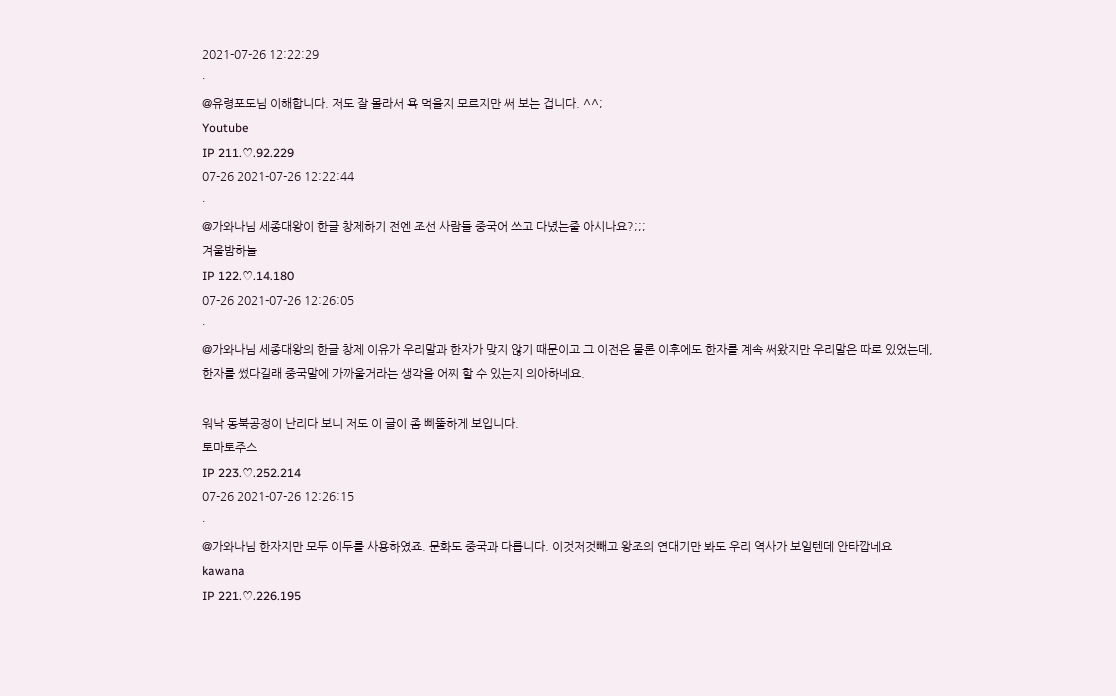2021-07-26 12:22:29
·
@유령포도님 이해합니다. 저도 잘 몰라서 욕 먹을지 모르지만 써 보는 겁니다. ^^;
Youtube
IP 211.♡.92.229
07-26 2021-07-26 12:22:44
·
@가와나님 세종대왕이 한글 창제하기 전엔 조선 사람들 중국어 쓰고 다녔는줄 아시나요?;;;
겨울밤하늘
IP 122.♡.14.180
07-26 2021-07-26 12:26:05
·
@가와나님 세종대왕의 한글 창제 이유가 우리말과 한자가 맞지 않기 때문이고 그 이전은 물론 이후에도 한자를 계속 써왔지만 우리말은 따로 있었는데,
한자를 썼다길래 중국말에 가까울거라는 생각을 어찌 할 수 있는지 의아하네요.

워낙 동북공정이 난리다 보니 저도 이 글이 좀 삐뚤하게 보입니다.
토마토주스
IP 223.♡.252.214
07-26 2021-07-26 12:26:15
·
@가와나님 한자지만 모두 이두를 사용하였죠. 문화도 중국과 다릅니다. 이것저것빼고 왕조의 연대기만 봐도 우리 역사가 보일텐데 안타깝네요
kawana
IP 221.♡.226.195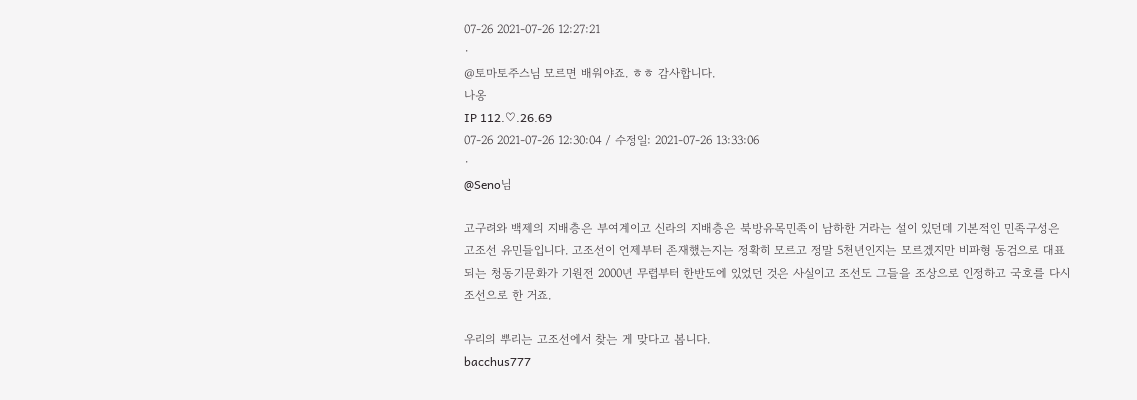07-26 2021-07-26 12:27:21
·
@토마토주스님 모르면 배워야죠. ㅎㅎ 감사합니다.
나옹
IP 112.♡.26.69
07-26 2021-07-26 12:30:04 / 수정일: 2021-07-26 13:33:06
·
@Seno님

고구려와 백제의 지배층은 부여계이고 신라의 지배층은 북방유목민족이 남하한 거라는 설이 있던데 기본적인 민족구성은 고조선 유민들입니다. 고조선이 언제부터 존재했는지는 정확히 모르고 정말 5천년인지는 모르겠지만 비파형 동검으로 대표되는 청동기문화가 기원전 2000년 무렵부터 한반도에 있었던 것은 사실이고 조선도 그들을 조상으로 인정하고 국호를 다시 조선으로 한 거죠.

우리의 뿌리는 고조선에서 찾는 게 맞다고 봅니다.
bacchus777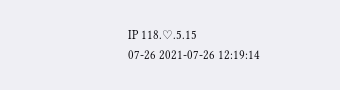IP 118.♡.5.15
07-26 2021-07-26 12:19:14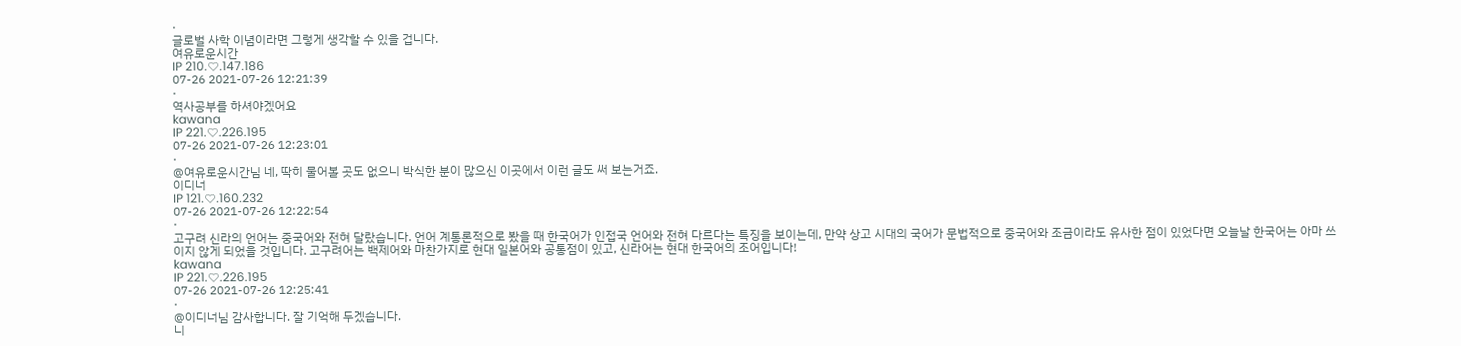·
글로벌 사학 이념이라면 그렇게 생각할 수 있을 겁니다.
여유로운시간
IP 210.♡.147.186
07-26 2021-07-26 12:21:39
·
역사공부를 하셔야겠어요
kawana
IP 221.♡.226.195
07-26 2021-07-26 12:23:01
·
@여유로운시간님 네, 딱히 물어볼 곳도 없으니 박식한 분이 많으신 이곳에서 이런 글도 써 보는거죠.
이디너
IP 121.♡.160.232
07-26 2021-07-26 12:22:54
·
고구려 신라의 언어는 중국어와 전혀 달랐습니다. 언어 계통론적으로 봤을 때 한국어가 인접국 언어와 전혀 다르다는 특징을 보이는데, 만약 상고 시대의 국어가 문법적으로 중국어와 조금이라도 유사한 점이 있었다면 오늘날 한국어는 아마 쓰이지 않게 되었을 것입니다. 고구려어는 백제어와 마찬가지로 현대 일본어와 공통점이 있고, 신라어는 현대 한국어의 조어입니다!
kawana
IP 221.♡.226.195
07-26 2021-07-26 12:25:41
·
@이디너님 감사합니다. 잘 기억해 두겠습니다.
니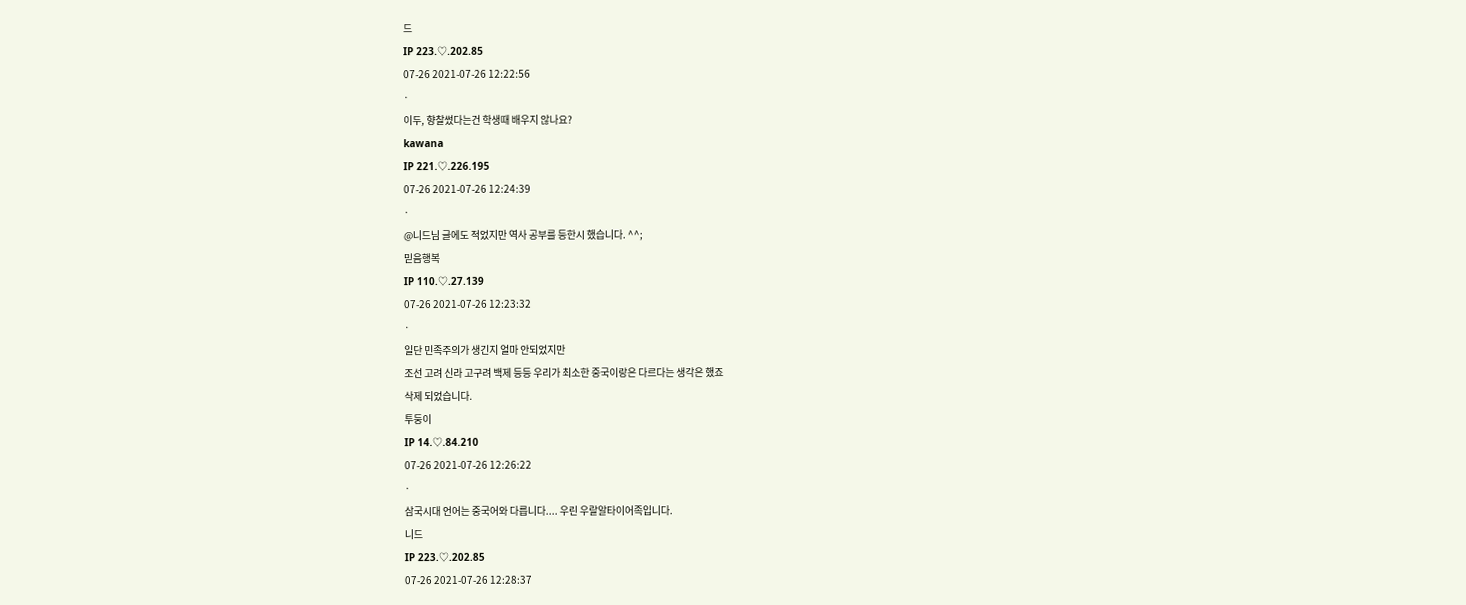드
IP 223.♡.202.85
07-26 2021-07-26 12:22:56
·
이두, 향찰썼다는건 학생때 배우지 않나요?
kawana
IP 221.♡.226.195
07-26 2021-07-26 12:24:39
·
@니드님 글에도 적었지만 역사 공부를 등한시 했습니다. ^^;
믿음행복
IP 110.♡.27.139
07-26 2021-07-26 12:23:32
·
일단 민족주의가 생긴지 얼마 안되었지만
조선 고려 신라 고구려 백제 등등 우리가 최소한 중국이랑은 다르다는 생각은 했죠
삭제 되었습니다.
투둥이
IP 14.♡.84.210
07-26 2021-07-26 12:26:22
·
삼국시대 언어는 중국어와 다릅니다.... 우린 우랄알타이어족입니다.
니드
IP 223.♡.202.85
07-26 2021-07-26 12:28:37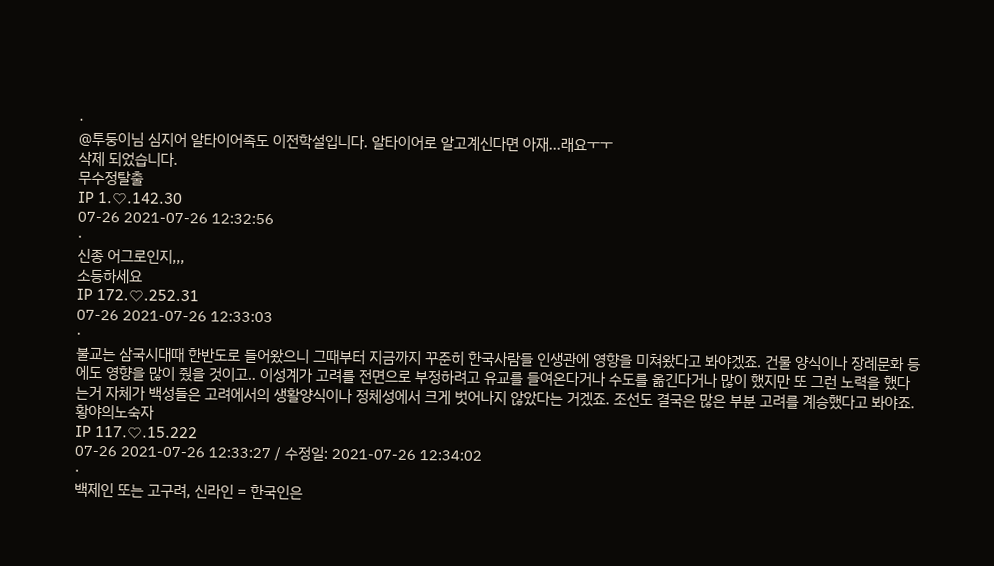·
@투둥이님 심지어 알타이어족도 이전학설입니다. 알타이어로 알고계신다면 아재...래요ㅜㅜ
삭제 되었습니다.
무수정탈출
IP 1.♡.142.30
07-26 2021-07-26 12:32:56
·
신종 어그로인지,,,
소등하세요
IP 172.♡.252.31
07-26 2021-07-26 12:33:03
·
불교는 삼국시대때 한반도로 들어왔으니 그때부터 지금까지 꾸준히 한국사람들 인생관에 영향을 미쳐왔다고 봐야겠죠. 건물 양식이나 장례문화 등에도 영향을 많이 줬을 것이고.. 이성계가 고려를 전면으로 부정하려고 유교를 들여온다거나 수도를 옮긴다거나 많이 했지만 또 그런 노력을 했다는거 자체가 백성들은 고려에서의 생활양식이나 정체성에서 크게 벗어나지 않았다는 거겠죠. 조선도 결국은 많은 부분 고려를 계승했다고 봐야죠.
황야의노숙자
IP 117.♡.15.222
07-26 2021-07-26 12:33:27 / 수정일: 2021-07-26 12:34:02
·
백제인 또는 고구려, 신라인 = 한국인은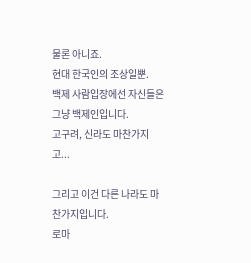물론 아니죠.
현대 한국인의 조상일뿐.
백제 사람입장에선 자신들은 그냥 백제인입니다.
고구려, 신라도 마찬가지고...

그리고 이건 다른 나라도 마찬가지입니다.
로마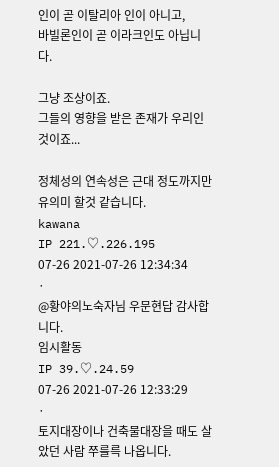인이 곧 이탈리아 인이 아니고,
바빌론인이 곧 이라크인도 아닙니다.

그냥 조상이죠.
그들의 영향을 받은 존재가 우리인것이죠...

정체성의 연속성은 근대 정도까지만 유의미 할것 같습니다.
kawana
IP 221.♡.226.195
07-26 2021-07-26 12:34:34
·
@황야의노숙자님 우문현답 감사합니다.
임시활동
IP 39.♡.24.59
07-26 2021-07-26 12:33:29
·
토지대장이나 건축물대장을 때도 살았던 사람 쭈를륵 나옵니다.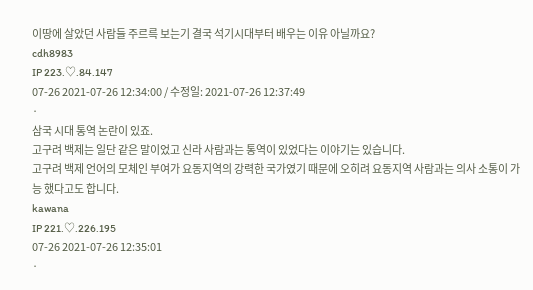이땅에 살았던 사람들 주르륵 보는기 결국 석기시대부터 배우는 이유 아닐까요?
cdh8983
IP 223.♡.84.147
07-26 2021-07-26 12:34:00 / 수정일: 2021-07-26 12:37:49
·
삼국 시대 통역 논란이 있죠.
고구려 백제는 일단 같은 말이었고 신라 사람과는 통역이 있었다는 이야기는 있습니다.
고구려 백제 언어의 모체인 부여가 요동지역의 강력한 국가였기 때문에 오히려 요동지역 사람과는 의사 소통이 가능 했다고도 합니다.
kawana
IP 221.♡.226.195
07-26 2021-07-26 12:35:01
·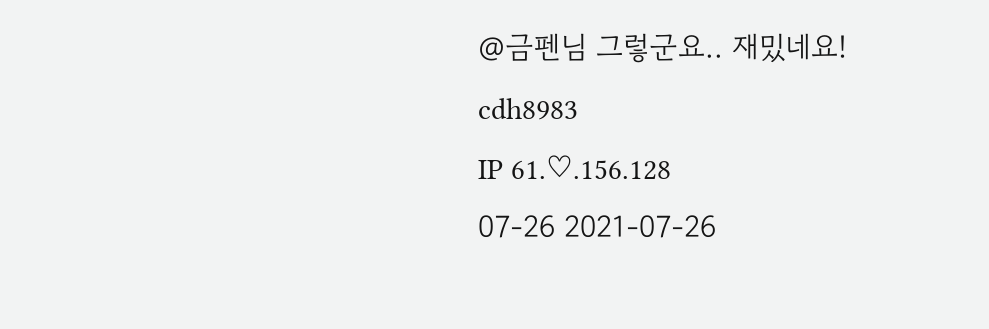@금펜님 그렇군요.. 재밌네요!
cdh8983
IP 61.♡.156.128
07-26 2021-07-26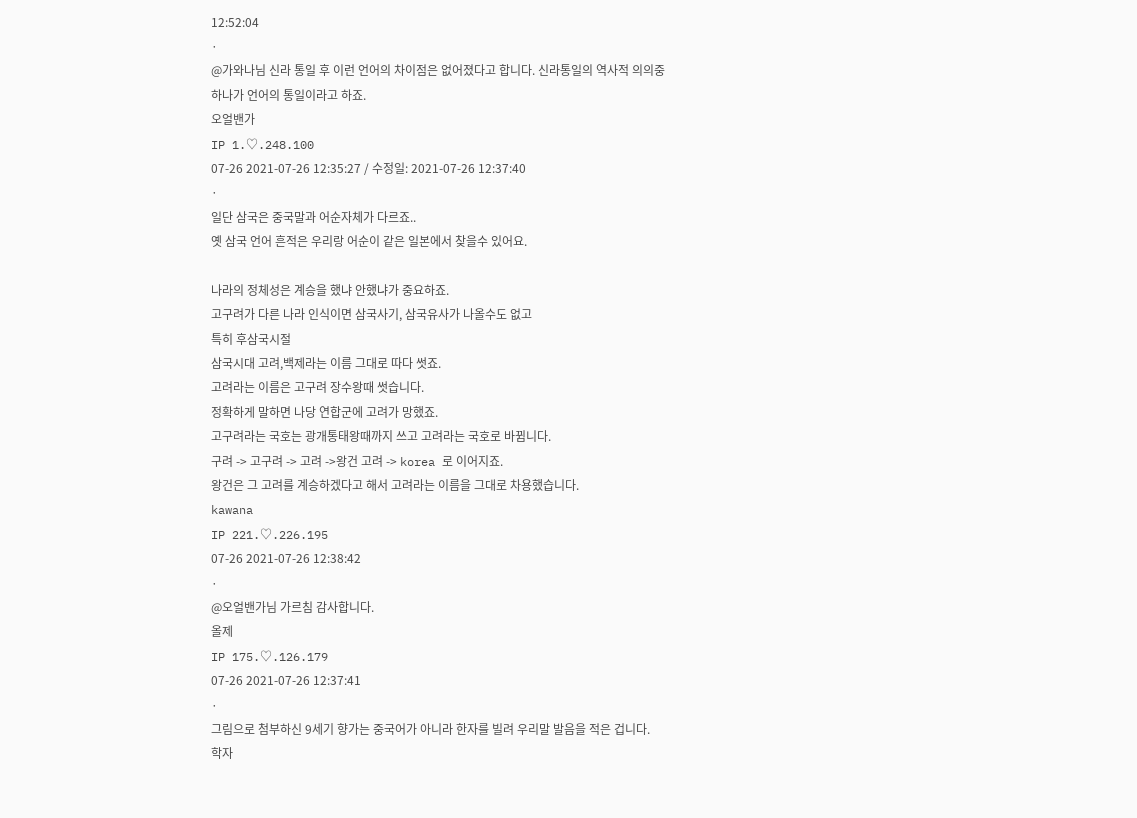12:52:04
·
@가와나님 신라 통일 후 이런 언어의 차이점은 없어졌다고 합니다. 신라통일의 역사적 의의중 하나가 언어의 통일이라고 하죠.
오얼밴가
IP 1.♡.248.100
07-26 2021-07-26 12:35:27 / 수정일: 2021-07-26 12:37:40
·
일단 삼국은 중국말과 어순자체가 다르죠..
옛 삼국 언어 흔적은 우리랑 어순이 같은 일본에서 찾을수 있어요.

나라의 정체성은 계승을 했냐 안했냐가 중요하죠.
고구려가 다른 나라 인식이면 삼국사기, 삼국유사가 나올수도 없고
특히 후삼국시절
삼국시대 고려,백제라는 이름 그대로 따다 썻죠.
고려라는 이름은 고구려 장수왕때 썻습니다.
정확하게 말하면 나당 연합군에 고려가 망했죠.
고구려라는 국호는 광개통태왕때까지 쓰고 고려라는 국호로 바뀜니다.
구려 -> 고구려 -> 고려 ->왕건 고려 -> korea 로 이어지죠.
왕건은 그 고려를 계승하겠다고 해서 고려라는 이름을 그대로 차용했습니다.
kawana
IP 221.♡.226.195
07-26 2021-07-26 12:38:42
·
@오얼밴가님 가르침 감사합니다.
올제
IP 175.♡.126.179
07-26 2021-07-26 12:37:41
·
그림으로 첨부하신 9세기 향가는 중국어가 아니라 한자를 빌려 우리말 발음을 적은 겁니다.
학자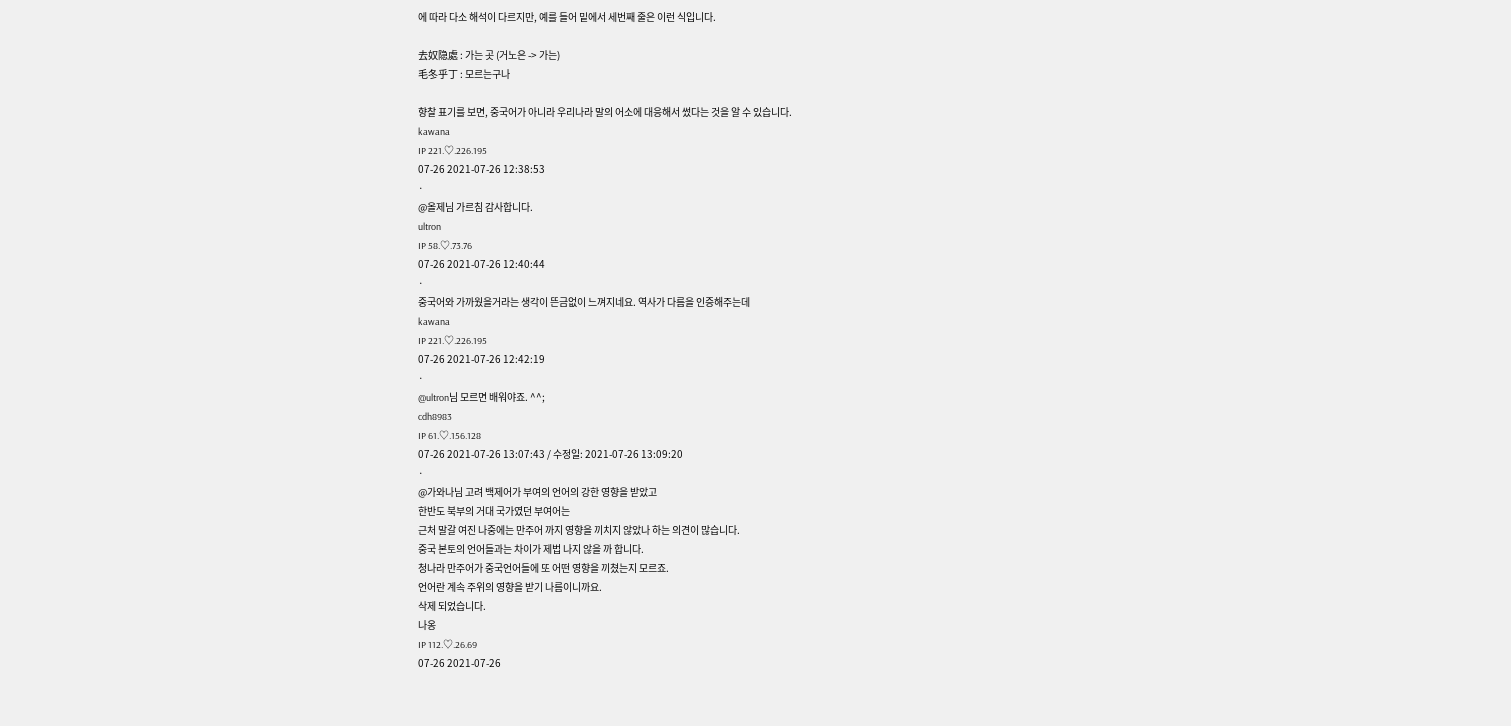에 따라 다소 해석이 다르지만, 예를 들어 밑에서 세번째 줄은 이런 식입니다.

去奴隐處 : 가는 곳 (거노은 -> 가는)
毛冬乎丁 : 모르는구나

향찰 표기를 보면, 중국어가 아니라 우리나라 말의 어소에 대응해서 썼다는 것을 알 수 있습니다.
kawana
IP 221.♡.226.195
07-26 2021-07-26 12:38:53
·
@올제님 가르침 감사합니다.
ultron
IP 58.♡.73.76
07-26 2021-07-26 12:40:44
·
중국어와 가까웠을거라는 생각이 뜬금없이 느껴지네요. 역사가 다름을 인증해주는데
kawana
IP 221.♡.226.195
07-26 2021-07-26 12:42:19
·
@ultron님 모르면 배워야죠. ^^;
cdh8983
IP 61.♡.156.128
07-26 2021-07-26 13:07:43 / 수정일: 2021-07-26 13:09:20
·
@가와나님 고려 백제어가 부여의 언어의 강한 영향을 받았고
한반도 북부의 거대 국가였던 부여어는
근처 말갈 여진 나중에는 만주어 까지 영향을 끼치지 않았나 하는 의견이 많습니다.
중국 본토의 언어들과는 차이가 제법 나지 않을 까 합니다.
청나라 만주어가 중국언어들에 또 어떤 영향을 끼쳤는지 모르죠.
언어란 계속 주위의 영향을 받기 나름이니까요.
삭제 되었습니다.
나옹
IP 112.♡.26.69
07-26 2021-07-26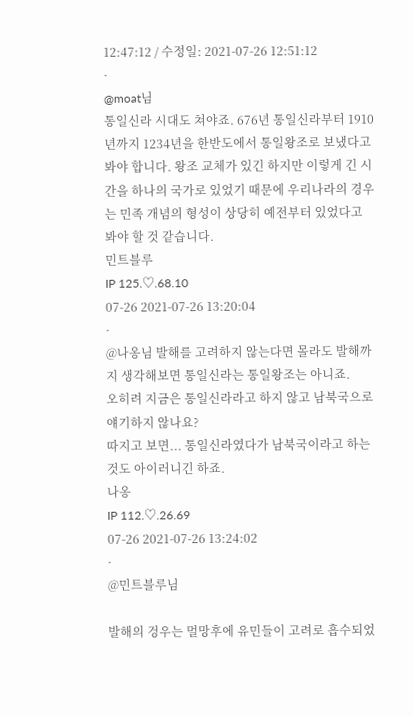12:47:12 / 수정일: 2021-07-26 12:51:12
·
@moat님
통일신라 시대도 쳐야죠. 676년 통일신라부터 1910년까지 1234년을 한반도에서 통일왕조로 보냈다고 봐야 합니다. 왕조 교체가 있긴 하지만 이렇게 긴 시간을 하나의 국가로 있었기 때문에 우리나라의 경우는 민족 개념의 형성이 상당히 예전부터 있었다고 봐야 할 것 같습니다.
민트블루
IP 125.♡.68.10
07-26 2021-07-26 13:20:04
·
@나옹님 발해를 고려하지 않는다면 몰라도 발해까지 생각해보면 통일신라는 통일왕조는 아니죠.
오히려 지금은 통일신라라고 하지 않고 남북국으로 얘기하지 않나요?
따지고 보면... 통일신라였다가 남북국이라고 하는 것도 아이러니긴 하죠.
나옹
IP 112.♡.26.69
07-26 2021-07-26 13:24:02
·
@민트블루님

발해의 겅우는 멀망후에 유민들이 고려로 흡수되었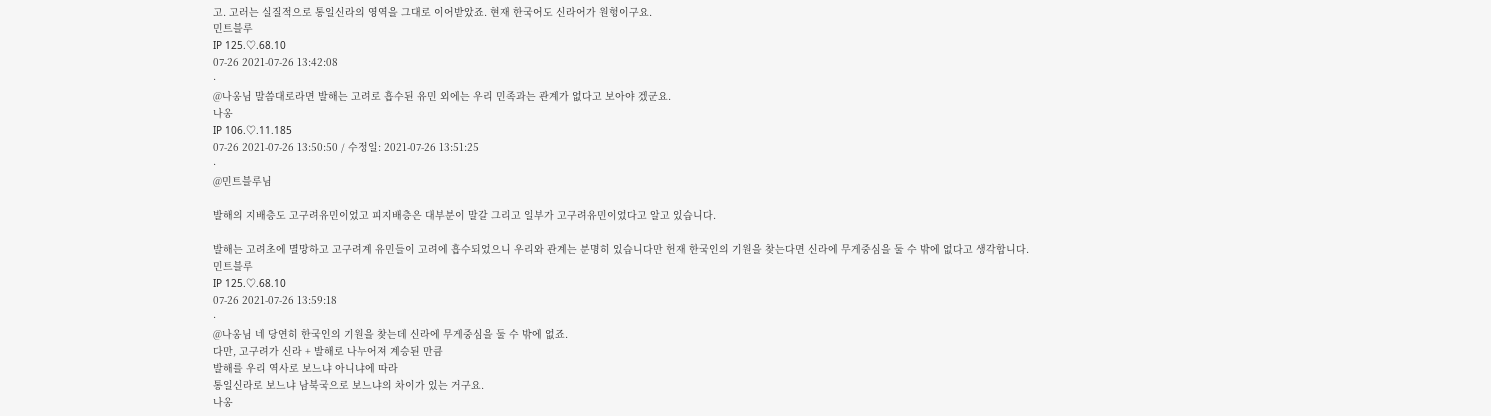고. 고러는 실질적으로 통일신라의 영역을 그대로 이어받았죠. 현재 한국어도 신라어가 원헝이구요.
민트블루
IP 125.♡.68.10
07-26 2021-07-26 13:42:08
·
@나옹님 말씀대로라면 발해는 고려로 흡수된 유민 외에는 우리 민족과는 관계가 없다고 보아야 겠군요.
나옹
IP 106.♡.11.185
07-26 2021-07-26 13:50:50 / 수정일: 2021-07-26 13:51:25
·
@민트블루님

발해의 지배층도 고구려유민이었고 피지배층은 대부분이 말갈 그리고 일부가 고구려유민이었다고 알고 있습니다.

발해는 고려초에 멸망하고 고구려계 유민들이 고려에 흡수되었으니 우리와 관계는 분명히 있습니다만 헌재 한국인의 기원을 찾는다면 신라에 무게중심을 둘 수 밖에 없다고 생각합니다.
민트블루
IP 125.♡.68.10
07-26 2021-07-26 13:59:18
·
@나옹님 네 당연히 한국인의 기원을 찾는데 신라에 무게중심을 둘 수 밖에 없죠.
다만, 고구려가 신라 + 발해로 나누어져 계승된 만큼
발해를 우리 역사로 보느냐 아니냐에 따라
통일신라로 보느냐 남북국으로 보느냐의 차이가 있는 거구요.
나옹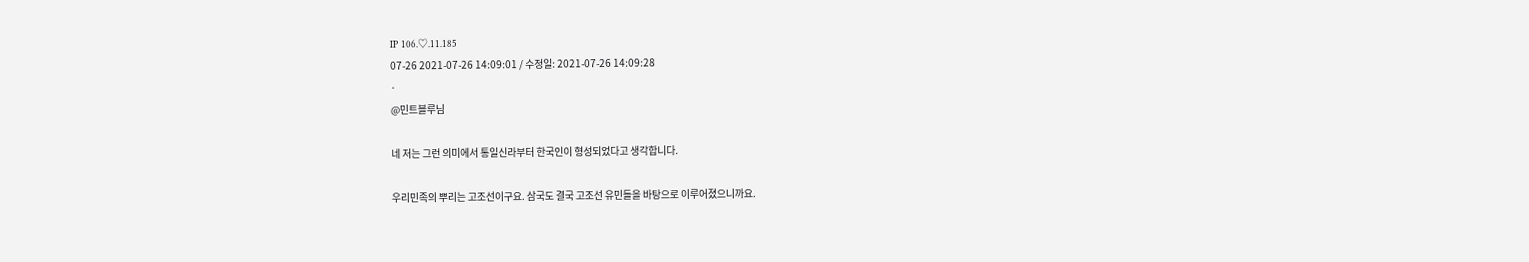IP 106.♡.11.185
07-26 2021-07-26 14:09:01 / 수정일: 2021-07-26 14:09:28
·
@민트블루님

네 저는 그런 의미에서 통일신라부터 한국인이 형성되었다고 생각합니다.

우리민족의 뿌리는 고조선이구요. 삼국도 결국 고조선 유민들을 바탕으로 이루어졌으니까요.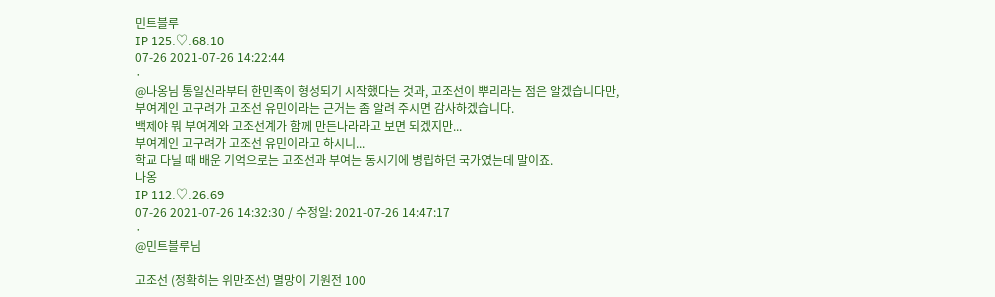민트블루
IP 125.♡.68.10
07-26 2021-07-26 14:22:44
·
@나옹님 통일신라부터 한민족이 형성되기 시작했다는 것과, 고조선이 뿌리라는 점은 알겠습니다만,
부여계인 고구려가 고조선 유민이라는 근거는 좀 알려 주시면 감사하겠습니다.
백제야 뭐 부여계와 고조선계가 함께 만든나라라고 보면 되겠지만...
부여계인 고구려가 고조선 유민이라고 하시니...
학교 다닐 때 배운 기억으로는 고조선과 부여는 동시기에 병립하던 국가였는데 말이죠.
나옹
IP 112.♡.26.69
07-26 2021-07-26 14:32:30 / 수정일: 2021-07-26 14:47:17
·
@민트블루님

고조선 (정확히는 위만조선) 멸망이 기원전 100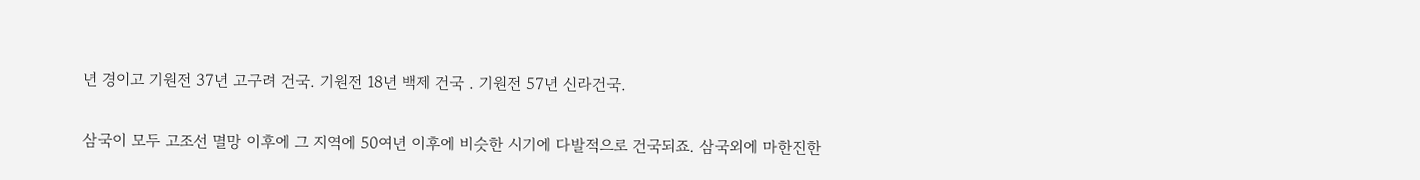년 경이고 기원전 37년 고구려 건국. 기원전 18년 백제 건국 . 기원전 57년 신라건국.

삼국이 모두 고조선 멸망 이후에 그 지역에 50여년 이후에 비슷한 시기에 다발적으로 건국되죠. 삼국외에 마한진한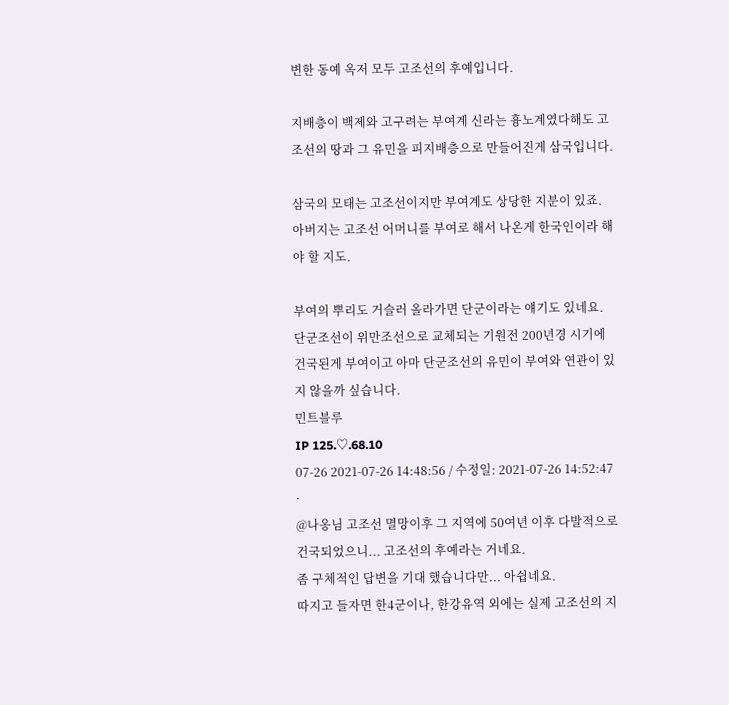변한 동예 옥저 모두 고조선의 후예입니다.

지배층이 백제와 고구려는 부여계 신라는 흉노계였다해도 고조선의 땅과 그 유민을 피지배층으로 만들어진게 삼국입니다.

삼국의 모태는 고조선이지만 부여계도 상당한 지분이 있죠. 아버지는 고조선 어머니를 부여로 해서 나온게 한국인이라 해야 할 지도.

부여의 뿌리도 거슬러 올라가면 단군이라는 얘기도 있네요. 단군조선이 위만조선으로 교체되는 기원전 200년경 시기에 건국된게 부여이고 아마 단군조선의 유민이 부여와 연관이 있지 않을까 싶습니다.
민트블루
IP 125.♡.68.10
07-26 2021-07-26 14:48:56 / 수정일: 2021-07-26 14:52:47
·
@나옹님 고조선 멸망이후 그 지역에 50여년 이후 다발적으로 건국되었으니... 고조선의 후예라는 거네요.
좀 구체적인 답변을 기대 했습니다만... 아쉽네요.
따지고 들자면 한4군이나, 한강유역 외에는 실제 고조선의 지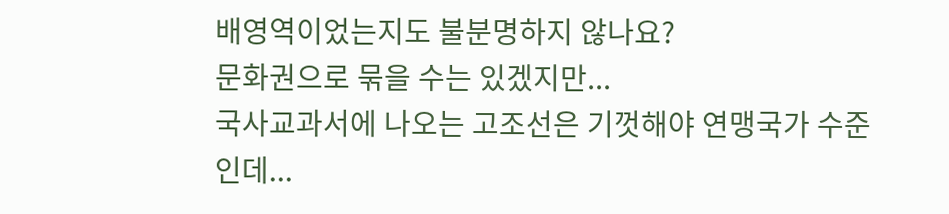배영역이었는지도 불분명하지 않나요?
문화권으로 묶을 수는 있겠지만...
국사교과서에 나오는 고조선은 기껏해야 연맹국가 수준인데...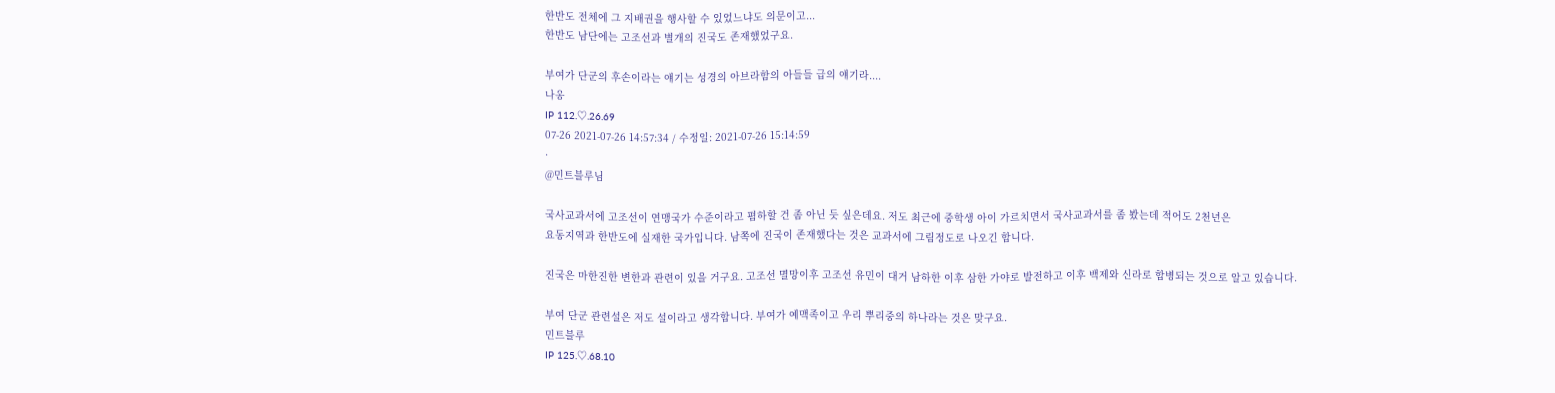한반도 전체에 그 지배권을 행사할 수 있었느냐도 의문이고...
한반도 남단에는 고조선과 별개의 진국도 존재했었구요.

부여가 단군의 후손이라는 얘기는 성경의 아브라함의 아들들 급의 얘기라....
나옹
IP 112.♡.26.69
07-26 2021-07-26 14:57:34 / 수정일: 2021-07-26 15:14:59
·
@민트블루님

국사교과서에 고조선이 연맹국가 수준이라고 폄하할 건 좀 아닌 듯 싶은데요. 저도 최근에 중학생 아이 가르치면서 국사교과서를 좀 봤는데 적어도 2천년은
요동지역과 한반도에 실재한 국가입니다. 남쪽에 진국이 존재했다는 것은 교과서에 그림정도로 나오긴 합니다.

진국은 마한진한 변한과 관련이 있을 거구요. 고조선 멸망이후 고조선 유민이 대거 남하한 이후 삼한 가야로 발전하고 이후 백제와 신라로 합병되는 것으로 알고 있습니다.

부여 단군 관련설은 저도 설이라고 생각합니다. 부여가 예맥족이고 우리 뿌리중의 하나라는 것은 맞구요.
민트블루
IP 125.♡.68.10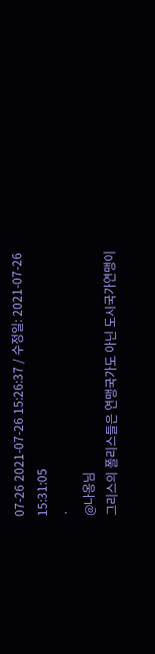07-26 2021-07-26 15:26:37 / 수정일: 2021-07-26 15:31:05
·
@나옹님
그리스의 폴리스들은 연맹국가도 아닌 도시국가연맹이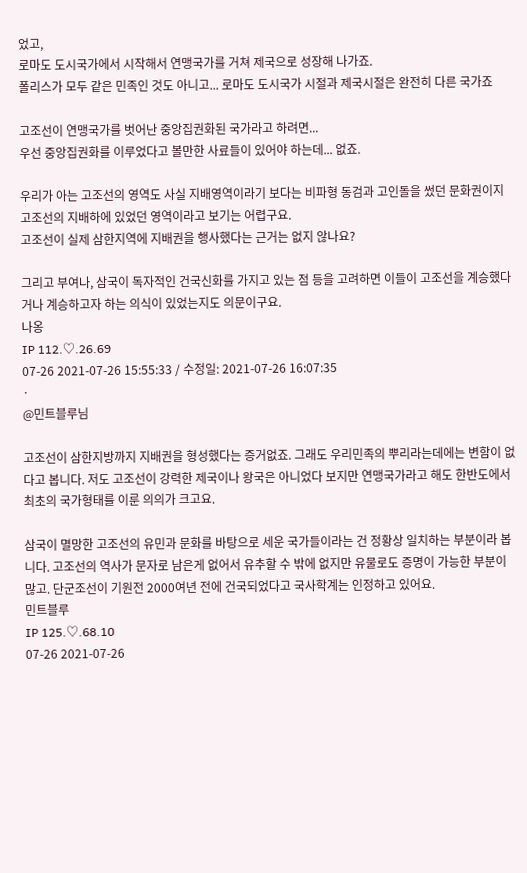었고,
로마도 도시국가에서 시작해서 연맹국가를 거쳐 제국으로 성장해 나가죠.
폴리스가 모두 같은 민족인 것도 아니고... 로마도 도시국가 시절과 제국시절은 완전히 다른 국가죠

고조선이 연맹국가를 벗어난 중앙집권화된 국가라고 하려면...
우선 중앙집권화를 이루었다고 볼만한 사료들이 있어야 하는데... 없죠.

우리가 아는 고조선의 영역도 사실 지배영역이라기 보다는 비파형 동검과 고인돌을 썼던 문화권이지 고조선의 지배하에 있었던 영역이라고 보기는 어렵구요.
고조선이 실제 삼한지역에 지배권을 행사했다는 근거는 없지 않나요?

그리고 부여나, 삼국이 독자적인 건국신화를 가지고 있는 점 등을 고려하면 이들이 고조선을 계승했다거나 계승하고자 하는 의식이 있었는지도 의문이구요.
나옹
IP 112.♡.26.69
07-26 2021-07-26 15:55:33 / 수정일: 2021-07-26 16:07:35
·
@민트블루님

고조선이 삼한지방까지 지배권을 형성했다는 증거없죠. 그래도 우리민족의 뿌리라는데에는 변함이 없다고 봅니다. 저도 고조선이 강력한 제국이나 왕국은 아니었다 보지만 연맹국가라고 해도 한반도에서 최초의 국가형태를 이룬 의의가 크고요.

삼국이 멸망한 고조선의 유민과 문화를 바탕으로 세운 국가들이라는 건 정황상 일치하는 부분이라 봅니다. 고조선의 역사가 문자로 남은게 없어서 유추할 수 밖에 없지만 유물로도 증명이 가능한 부분이 많고. 단군조선이 기원전 2000여년 전에 건국되었다고 국사학계는 인정하고 있어요.
민트블루
IP 125.♡.68.10
07-26 2021-07-26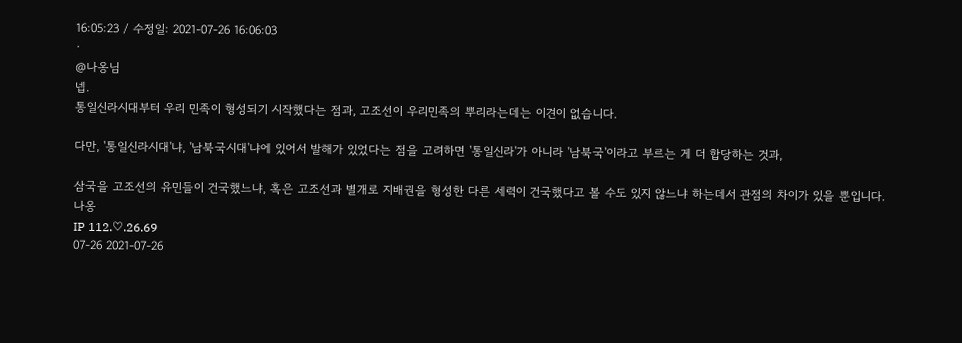16:05:23 / 수정일: 2021-07-26 16:06:03
·
@나옹님
넵.
통일신라시대부터 우리 민족이 형성되기 시작했다는 점과, 고조선이 우리민족의 뿌리라는데는 이견이 없습니다.

다만, '통일신라시대'냐, '남북국시대'냐에 있어서 발해가 있었다는 점을 고려하면 '통일신라'가 아니라 '남북국'이라고 부르는 게 더 합당하는 것과,

삼국을 고조선의 유민들이 건국했느냐, 혹은 고조선과 별개로 지배권을 형성한 다른 세력이 건국했다고 볼 수도 있지 않느냐 하는데서 관점의 차이가 있을 뿐입니다.
나옹
IP 112.♡.26.69
07-26 2021-07-26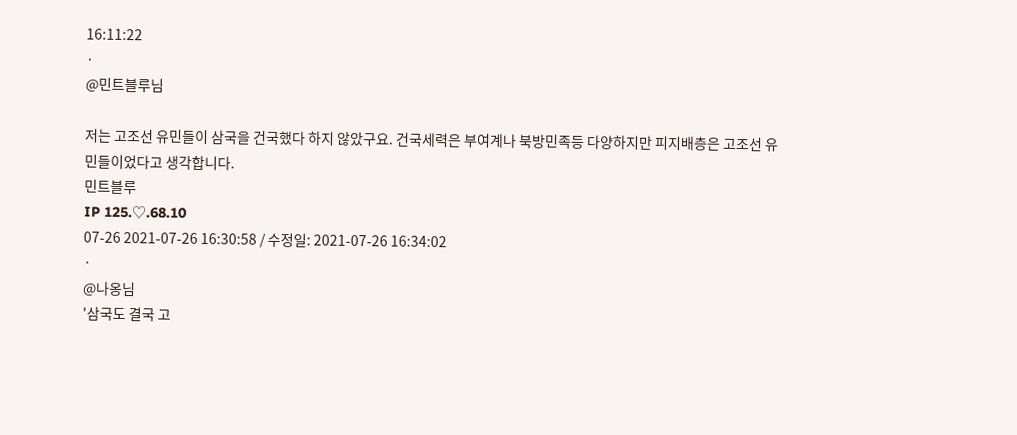16:11:22
·
@민트블루님

저는 고조선 유민들이 삼국을 건국했다 하지 않았구요. 건국세력은 부여계나 북방민족등 다양하지만 피지배층은 고조선 유민들이었다고 생각합니다.
민트블루
IP 125.♡.68.10
07-26 2021-07-26 16:30:58 / 수정일: 2021-07-26 16:34:02
·
@나옹님
'삼국도 결국 고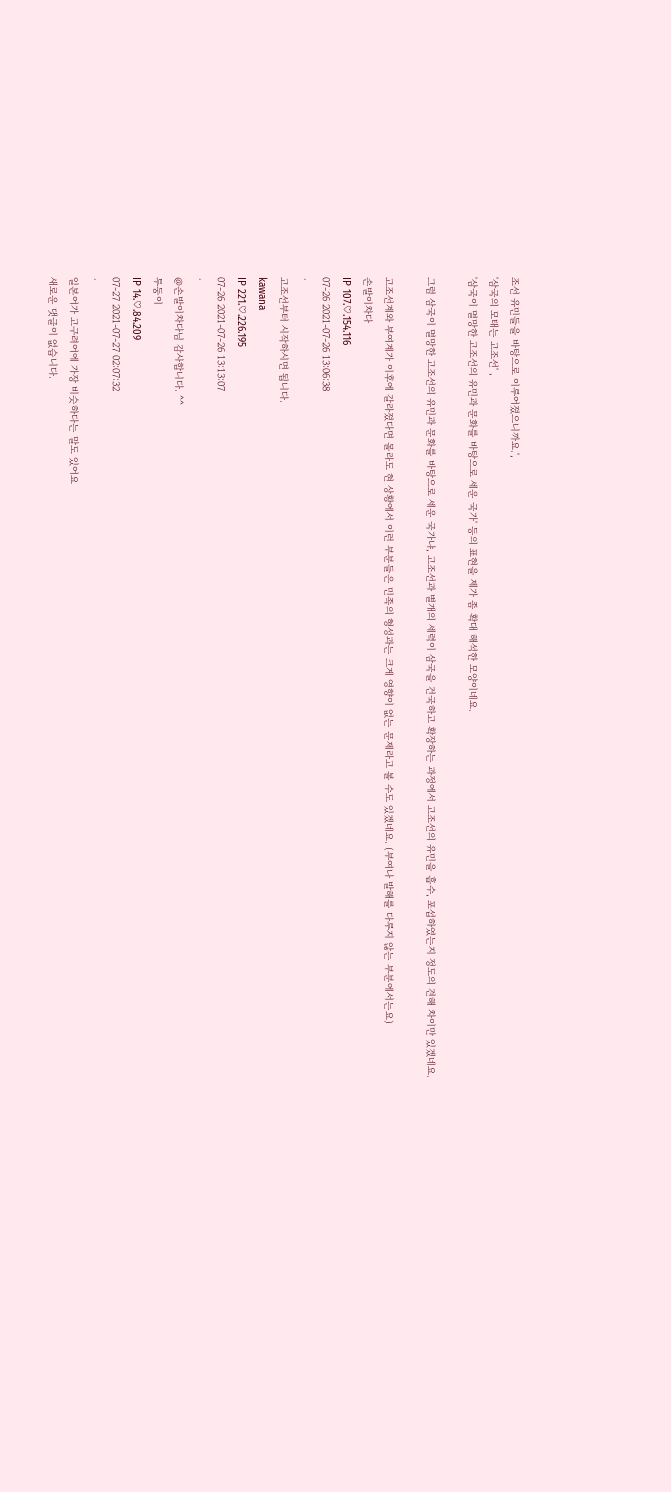조선 유민들을 바탕으로 이루어졌으니까요.',
'삼국의 모태는 고조선' ,
'삼국이 멸망한 고조선의 유민과 문화를 바탕으로 세운 국가' 등의 표현을 제가 좀 확대 해석한 모양이네요.

그럼 삼국이 멸망한 고조선의 유민과 문화를 바탕으로 세운 국가냐, 고조선과 별개의 세력이 삼국을 건국하고 확장하는 과정에서 고조선의 유민을 흡수, 포섭하였는지 정도의 견해 차이만 있겠네요.

고조선계와 부여계가 이후에 갈라졌다면 몰라도 현 상황에서 이런 부분들은 민족의 형성과는 크게 영향이 없는 문제라고 볼 수도 있겠네요. (부여나 발해를 다루지 않는 부분에서는요)
손발이차다
IP 107.♡.154.116
07-26 2021-07-26 13:06:38
·
고조선부터 시작하시면 됩니다.
kawana
IP 221.♡.226.195
07-26 2021-07-26 13:13:07
·
@손발이차다님 감사합니다. ^^
투둥이
IP 14.♡.84.209
07-27 2021-07-27 02:07:32
·
일본어가 고구려어에 가장 비슷하다는 말도 있어요
새로운 댓글이 없습니다.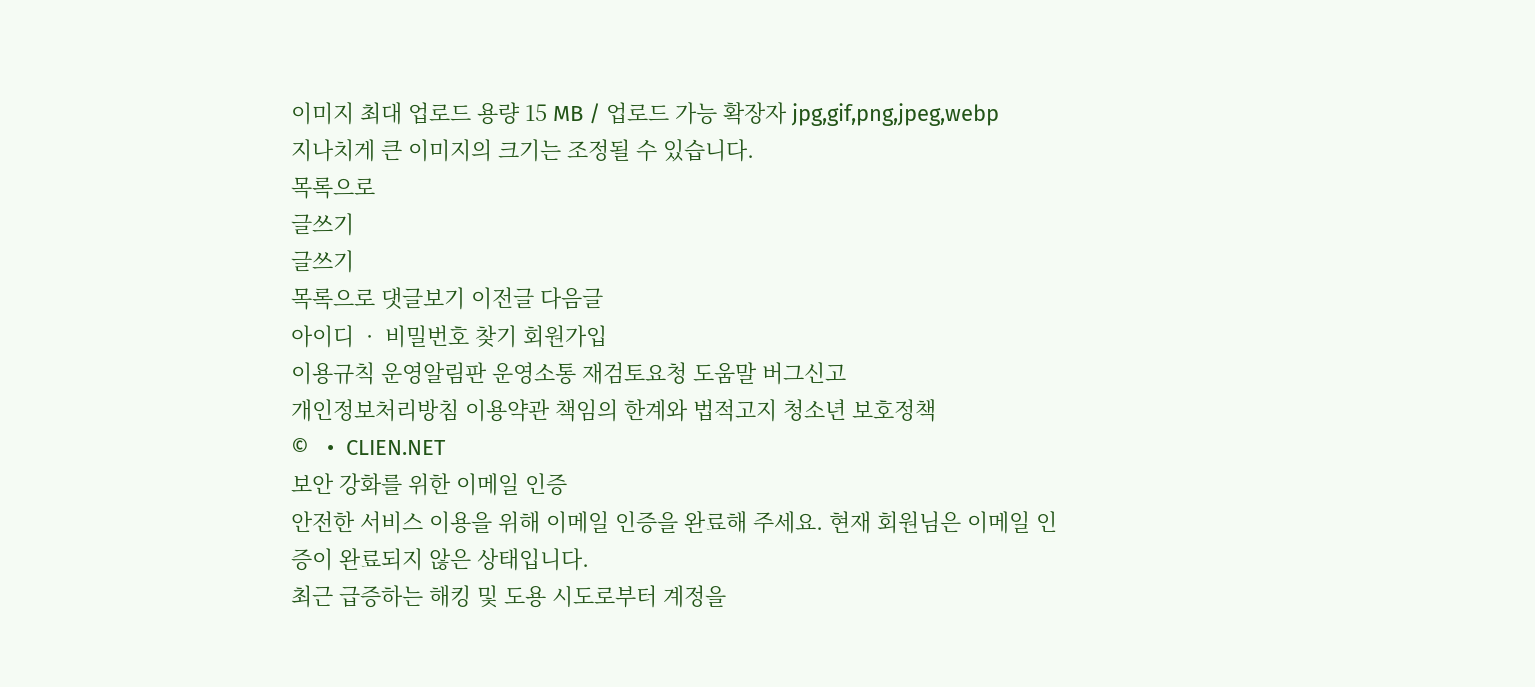이미지 최대 업로드 용량 15 MB / 업로드 가능 확장자 jpg,gif,png,jpeg,webp
지나치게 큰 이미지의 크기는 조정될 수 있습니다.
목록으로
글쓰기
글쓰기
목록으로 댓글보기 이전글 다음글
아이디  ·  비밀번호 찾기 회원가입
이용규칙 운영알림판 운영소통 재검토요청 도움말 버그신고
개인정보처리방침 이용약관 책임의 한계와 법적고지 청소년 보호정책
©   •  CLIEN.NET
보안 강화를 위한 이메일 인증
안전한 서비스 이용을 위해 이메일 인증을 완료해 주세요. 현재 회원님은 이메일 인증이 완료되지 않은 상태입니다.
최근 급증하는 해킹 및 도용 시도로부터 계정을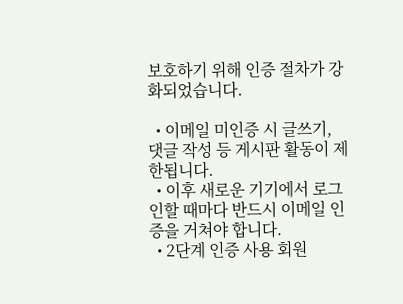보호하기 위해 인증 절차가 강화되었습니다.

  • 이메일 미인증 시 글쓰기, 댓글 작성 등 게시판 활동이 제한됩니다.
  • 이후 새로운 기기에서 로그인할 때마다 반드시 이메일 인증을 거쳐야 합니다.
  • 2단계 인증 사용 회원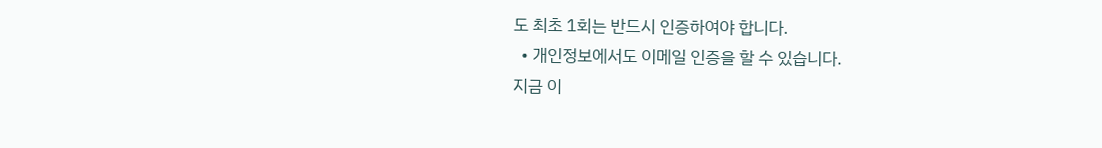도 최초 1회는 반드시 인증하여야 합니다.
  • 개인정보에서도 이메일 인증을 할 수 있습니다.
지금 이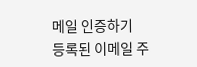메일 인증하기
등록된 이메일 주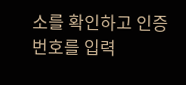소를 확인하고 인증번호를 입력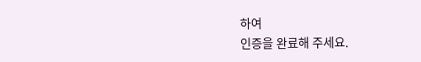하여
인증을 완료해 주세요.